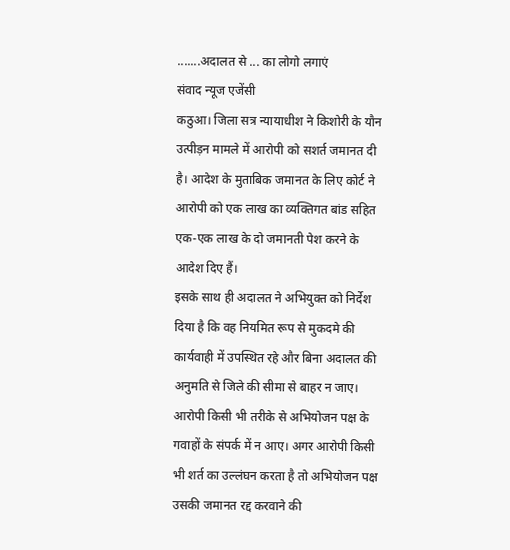.......अदालत से ... का लोगो लगाएं
संवाद न्यूज एजेंसी
कठुआ। जिला सत्र न्यायाधीश ने किशोरी के यौन उत्पीड़न मामले में आरोपी को सशर्त जमानत दी है। आदेश के मुताबिक जमानत के लिए कोर्ट ने आरोपी को एक लाख का व्यक्तिगत बांड सहित एक-एक लाख के दो जमानती पेश करने के आदेश दिए हैं।
इसके साथ ही अदालत ने अभियुक्त को निर्देश दिया है कि वह नियमित रूप से मुकदमे की कार्यवाही में उपस्थित रहे और बिना अदालत की अनुमति से जिले की सीमा से बाहर न जाए। आरोपी किसी भी तरीके से अभियोजन पक्ष के गवाहों के संपर्क में न आए। अगर आरोपी किसी भी शर्त का उल्लंघन करता है तो अभियोजन पक्ष उसकी जमानत रद्द करवाने की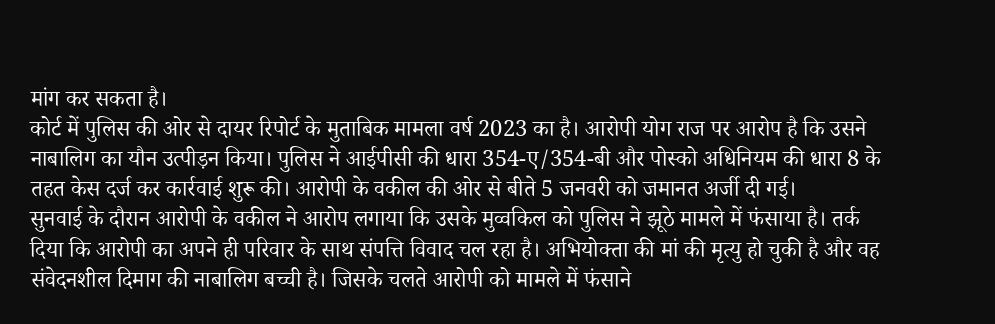मांग कर सकता है।
कोर्ट में पुलिस की ओर से दायर रिपोर्ट के मुताबिक मामला वर्ष 2023 का है। आरोपी योग राज पर आरोप है कि उसने नाबालिग का यौन उत्पीड़न किया। पुलिस ने आईपीसी की धारा 354-ए/354-बी और पोस्को अधिनियम की धारा 8 के तहत केस दर्ज कर कार्रवाई शुरू की। आरोपी के वकील की ओर से बीते 5 जनवरी को जमानत अर्जी दी गई।
सुनवाई के दौरान आरोपी के वकील ने आरोप लगाया कि उसके मुव्वकिल को पुलिस ने झूठे मामले में फंसाया है। तर्क दिया कि आरोपी का अपने ही परिवार के साथ संपत्ति विवाद चल रहा है। अभियोक्ता की मां की मृत्यु हो चुकी है और वह संवेदनशील दिमाग की नाबालिग बच्ची है। जिसके चलते आरोपी को मामले में फंसाने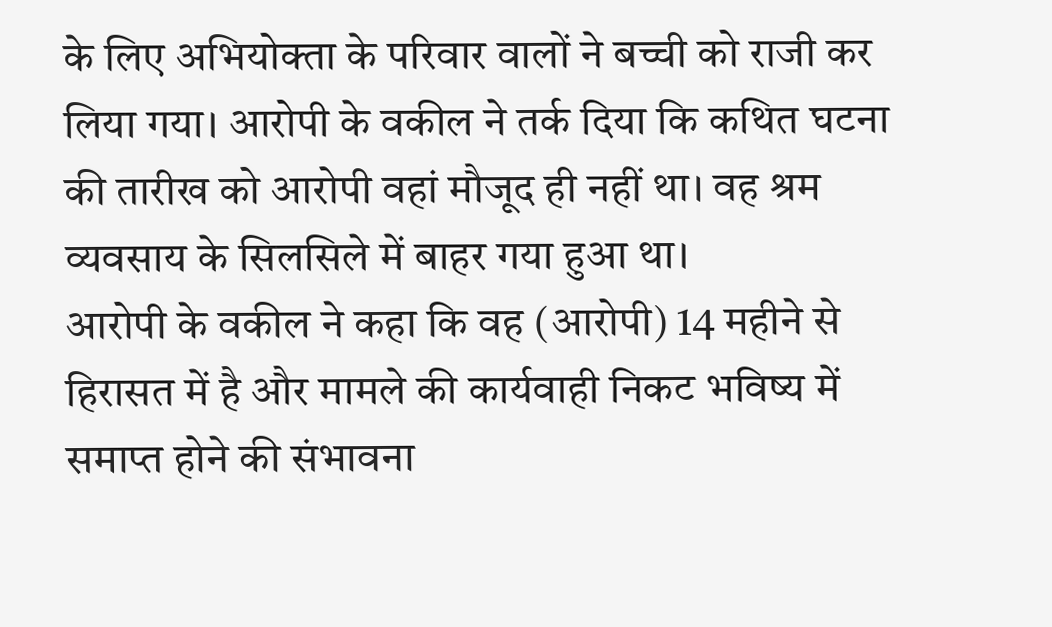के लिए अभियोक्ता के परिवार वालों ने बच्ची को राजी कर लिया गया। आरोपी के वकील ने तर्क दिया कि कथित घटना की तारीख को आरोपी वहां मौजूद ही नहीं था। वह श्रम व्यवसाय के सिलसिले में बाहर गया हुआ था।
आरोपी के वकील ने कहा कि वह (आरोपी) 14 महीने से हिरासत में है और मामले की कार्यवाही निकट भविष्य में समाप्त होने की संभावना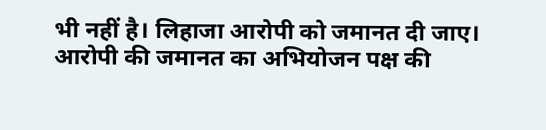भी नहीं है। लिहाजा आरोपी को जमानत दी जाए। आरोपी की जमानत का अभियोजन पक्ष की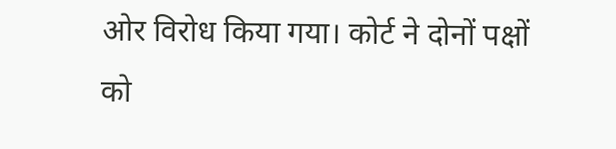ओर विरोध किया गया। कोर्ट ने दोनों पक्षों को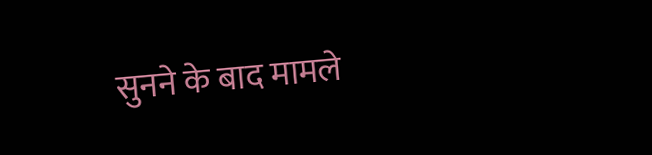सुनने के बाद मामले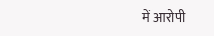में आरोपी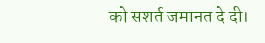को सशर्त जमानत दे दी।